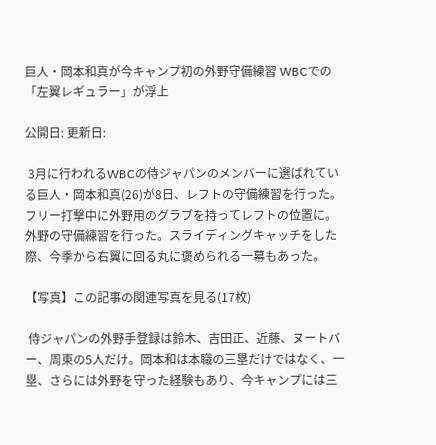巨人・岡本和真が今キャンプ初の外野守備練習 WBCでの「左翼レギュラー」が浮上

公開日: 更新日:

 3月に行われるWBCの侍ジャパンのメンバーに選ばれている巨人・岡本和真(26)が8日、レフトの守備練習を行った。フリー打撃中に外野用のグラブを持ってレフトの位置に。外野の守備練習を行った。スライディングキャッチをした際、今季から右翼に回る丸に褒められる一幕もあった。

【写真】この記事の関連写真を見る(17枚)

 侍ジャパンの外野手登録は鈴木、吉田正、近藤、ヌートバー、周東の5人だけ。岡本和は本職の三塁だけではなく、一塁、さらには外野を守った経験もあり、今キャンプには三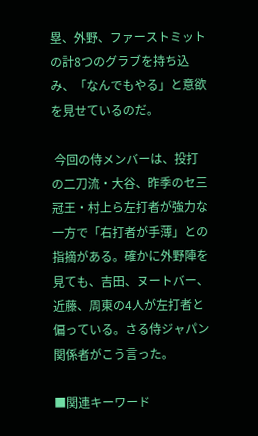塁、外野、ファーストミットの計8つのグラブを持ち込み、「なんでもやる」と意欲を見せているのだ。

 今回の侍メンバーは、投打の二刀流・大谷、昨季のセ三冠王・村上ら左打者が強力な一方で「右打者が手薄」との指摘がある。確かに外野陣を見ても、吉田、ヌートバー、近藤、周東の4人が左打者と偏っている。さる侍ジャパン関係者がこう言った。

■関連キーワード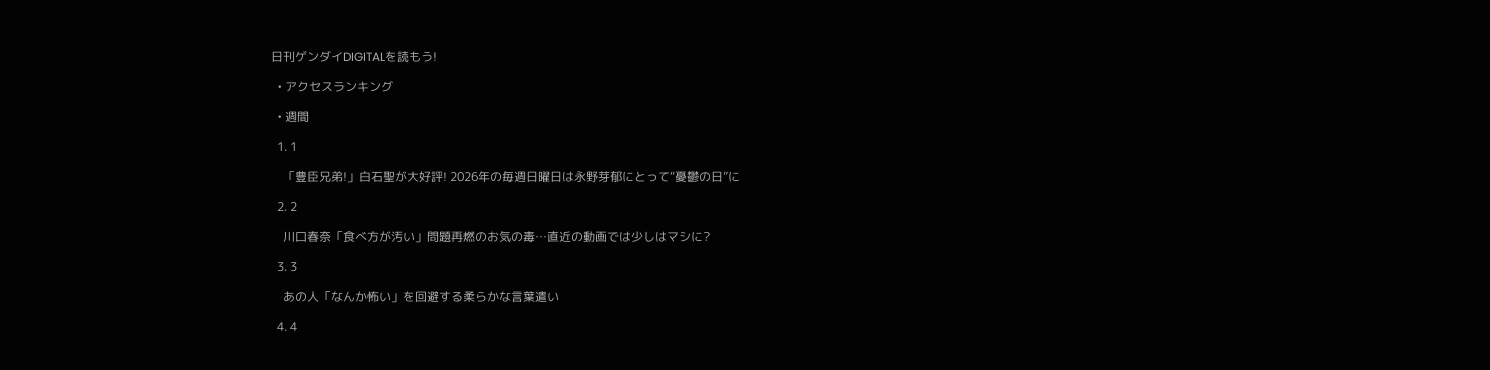日刊ゲンダイDIGITALを読もう!

  • アクセスランキング

  • 週間

  1. 1

    「豊臣兄弟!」白石聖が大好評! 2026年の毎週日曜日は永野芽郁にとって“憂鬱の日”に

  2. 2

    川口春奈「食べ方が汚い」問題再燃のお気の毒…直近の動画では少しはマシに?

  3. 3

    あの人「なんか怖い」を回避する柔らかな言葉遣い

  4. 4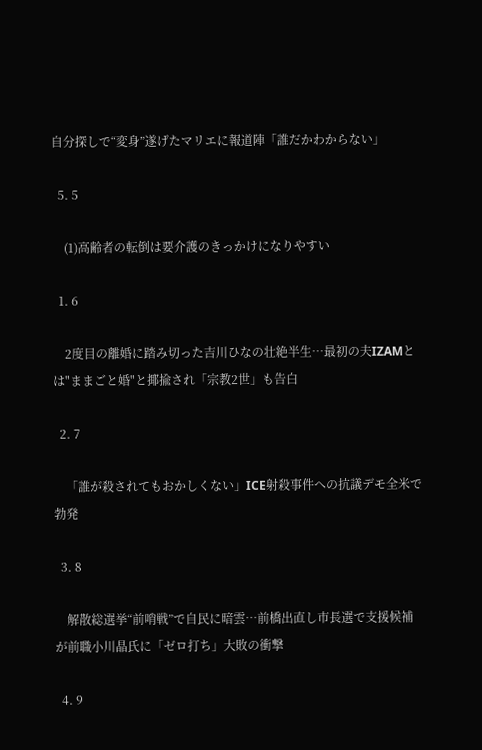自分探しで“変身”遂げたマリエに報道陣「誰だかわからない」

  5. 5

    (1)高齢者の転倒は要介護のきっかけになりやすい

  1. 6

    2度目の離婚に踏み切った吉川ひなの壮絶半生…最初の夫IZAMとは"ままごと婚"と揶揄され「宗教2世」も告白

  2. 7

    「誰が殺されてもおかしくない」ICE射殺事件への抗議デモ全米で勃発

  3. 8

    解散総選挙“前哨戦”で自民に暗雲…前橋出直し市長選で支援候補が前職小川晶氏に「ゼロ打ち」大敗の衝撃

  4. 9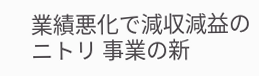業績悪化で減収減益のニトリ 事業の新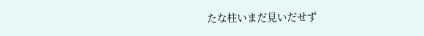たな柱いまだ見いだせず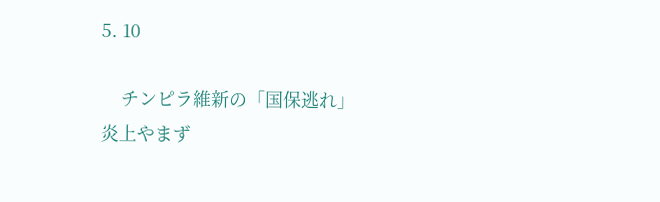5. 10

    チンピラ維新の「国保逃れ」炎上やまず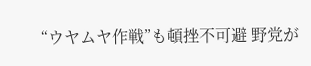“ウヤムヤ作戦”も頓挫不可避 野党が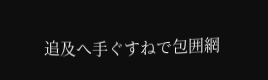追及へ手ぐすねで包囲網